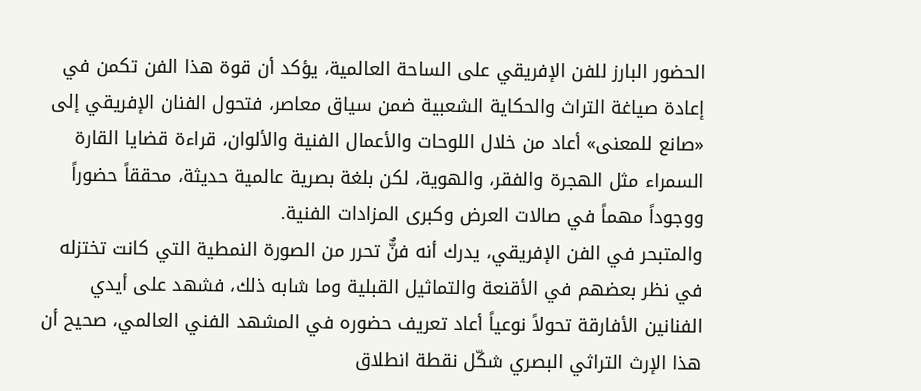الحضور البارز للفن الإفريقي على الساحة العالمية، يؤكد أن قوة هذا الفن تكمن في إعادة صياغة التراث والحكاية الشعبية ضمن سياق معاصر، فتحول الفنان الإفريقي إلى «صانع للمعنى» أعاد من خلال اللوحات والأعمال الفنية والألوان، قراءة قضايا القارة السمراء مثل الهجرة والفقر، والهوية، لكن بلغة بصرية عالمية حديثة، محققاً حضوراً ووجوداً مهماً في صالات العرض وكبرى المزادات الفنية.
والمتبحر في الفن الإفريقي، يدرك أنه فنٌّ تحرر من الصورة النمطية التي كانت تختزله في نظر بعضهم في الأقنعة والتماثيل القبلية وما شابه ذلك، فشهد على أيدي الفنانين الأفارقة تحولاً نوعياً أعاد تعريف حضوره في المشهد الفني العالمي، صحيح أن هذا الإرث التراثي البصري شكّل نقطة انطلاق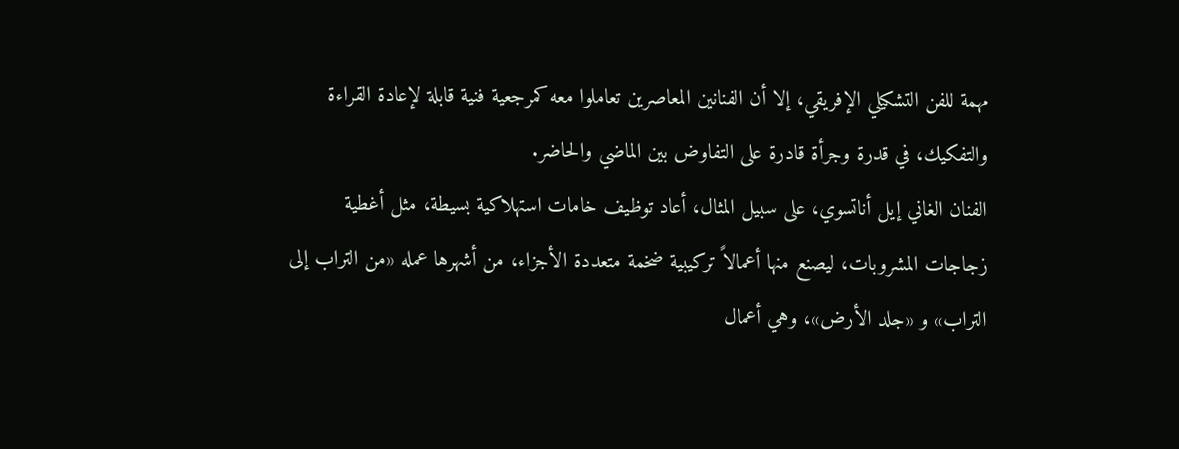مهمة للفن التشكيلي الإفريقي، إلا أن الفنانين المعاصرين تعاملوا معه كمرجعية فنية قابلة لإعادة القراءة والتفكيك، في قدرة وجرأة قادرة على التفاوض بين الماضي والحاضر.
الفنان الغاني إيل أناتسوي، على سبيل المثال، أعاد توظيف خامات استهلاكية بسيطة، مثل أغطية زجاجات المشروبات، ليصنع منها أعمالاً تركيبية ضخمة متعددة الأجزاء، من أشهرها عمله «من التراب إلى التراب» و «جلد الأرض»، وهي أعمال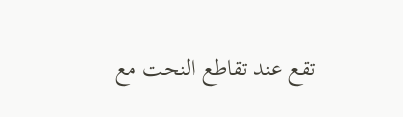تقع عند تقاطع النحت مع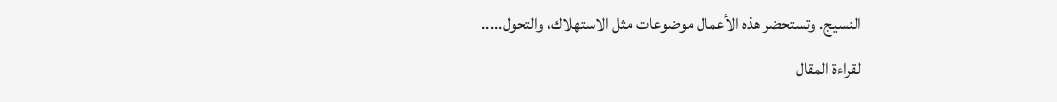النسيج. وتستحضر هذه الأعمال موضوعات مثل الاستهلاك، والتحول.....
لقراءة المقال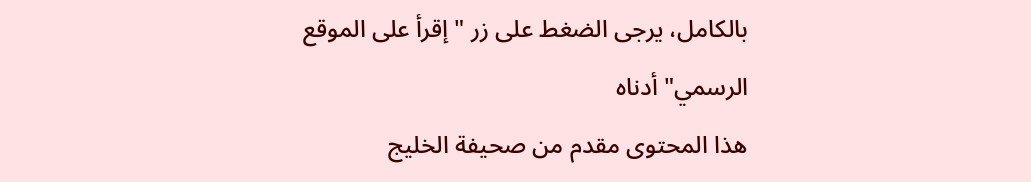بالكامل، يرجى الضغط على زر "إقرأ على الموقع الرسمي" أدناه
هذا المحتوى مقدم من صحيفة الخليج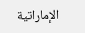الإماراتية